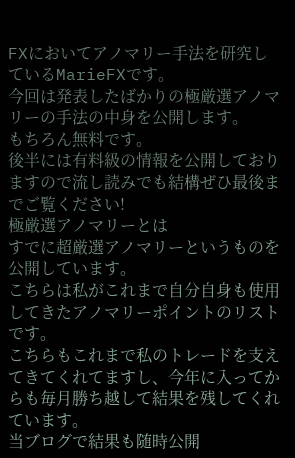FXにおいてアノマリー手法を研究しているMarieFXです。
今回は発表したばかりの極厳選アノマリーの手法の中身を公開します。
もちろん無料です。
後半には有料級の情報を公開しておりますので流し読みでも結構ぜひ最後までご覧ください!
極厳選アノマリーとは
すでに超厳選アノマリーというものを公開しています。
こちらは私がこれまで自分自身も使用してきたアノマリーポイントのリストです。
こちらもこれまで私のトレードを支えてきてくれてますし、今年に入ってからも毎月勝ち越して結果を残してくれています。
当ブログで結果も随時公開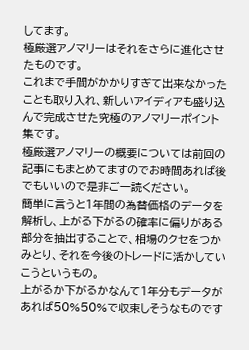してます。
極厳選アノマリーはそれをさらに進化させたものです。
これまで手間がかかりすぎて出来なかったことも取り入れ、新しいアイディアも盛り込んで完成させた究極のアノマリーポイント集です。
極厳選アノマリーの概要については前回の記事にもまとめてますのでお時間あれば後でもいいので是非ご一読ください。
簡単に言うと1年間の為替価格のデータを解析し、上がる下がるの確率に偏りがある部分を抽出することで、相場のクセをつかみとり、それを今後のトレードに活かしていこうというもの。
上がるか下がるかなんて1年分もデータがあれば50%50%で収束しそうなものです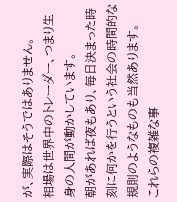が、実際はそうではありません。
相場は世界中のトレーダー、つまり生身の人間が動かしています。
朝があれば夜もあり、毎日決まった時刻に何かを行うという社会の時間的な規則のようなものも当然あります。
これらの複雑な事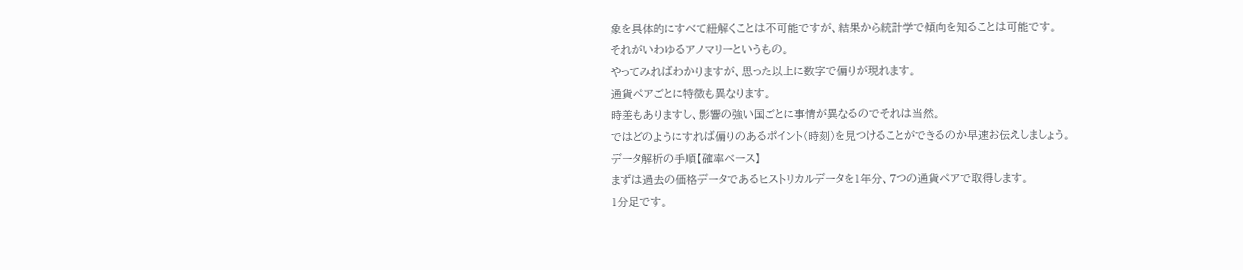象を具体的にすべて紐解くことは不可能ですが、結果から統計学で傾向を知ることは可能です。
それがいわゆるアノマリーというもの。
やってみればわかりますが、思った以上に数字で偏りが現れます。
通貨ペアごとに特徴も異なります。
時差もありますし、影響の強い国ごとに事情が異なるのでそれは当然。
ではどのようにすれば偏りのあるポイント(時刻)を見つけることができるのか早速お伝えしましょう。
データ解析の手順【確率ベース】
まずは過去の価格データであるヒストリカルデータを1年分、7つの通貨ペアで取得します。
1分足です。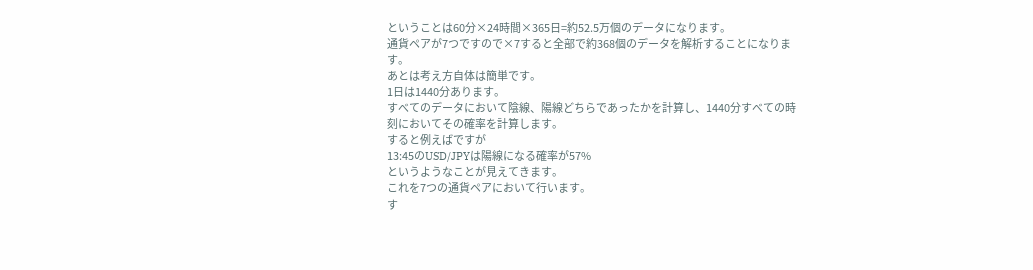ということは60分×24時間×365日=約52.5万個のデータになります。
通貨ペアが7つですので×7すると全部で約368個のデータを解析することになります。
あとは考え方自体は簡単です。
1日は1440分あります。
すべてのデータにおいて陰線、陽線どちらであったかを計算し、1440分すべての時刻においてその確率を計算します。
すると例えばですが
13:45のUSD/JPYは陽線になる確率が57%
というようなことが見えてきます。
これを7つの通貨ペアにおいて行います。
す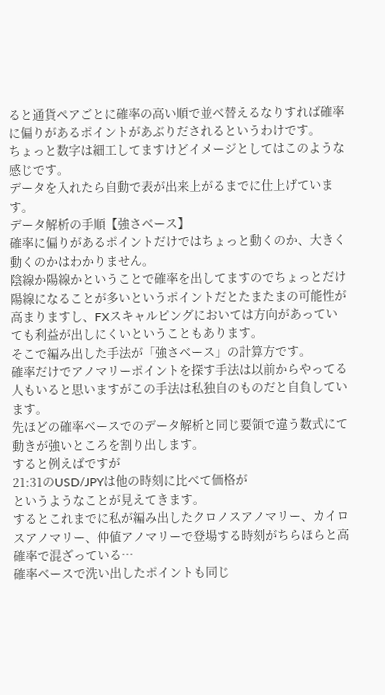ると通貨ペアごとに確率の高い順で並べ替えるなりすれば確率に偏りがあるポイントがあぶりだされるというわけです。
ちょっと数字は細工してますけどイメージとしてはこのような感じです。
データを入れたら自動で表が出来上がるまでに仕上げています。
データ解析の手順【強さベース】
確率に偏りがあるポイントだけではちょっと動くのか、大きく動くのかはわかりません。
陰線か陽線かということで確率を出してますのでちょっとだけ陽線になることが多いというポイントだとたまたまの可能性が高まりますし、FXスキャルピングにおいては方向があっていても利益が出しにくいということもあります。
そこで編み出した手法が「強さベース」の計算方です。
確率だけでアノマリーポイントを探す手法は以前からやってる人もいると思いますがこの手法は私独自のものだと自負しています。
先ほどの確率ベースでのデータ解析と同じ要領で違う数式にて動きが強いところを割り出します。
すると例えばですが
21:31のUSD/JPYは他の時刻に比べて価格が
というようなことが見えてきます。
するとこれまでに私が編み出したクロノスアノマリー、カイロスアノマリー、仲値アノマリーで登場する時刻がちらほらと高確率で混ざっている…
確率ベースで洗い出したポイントも同じ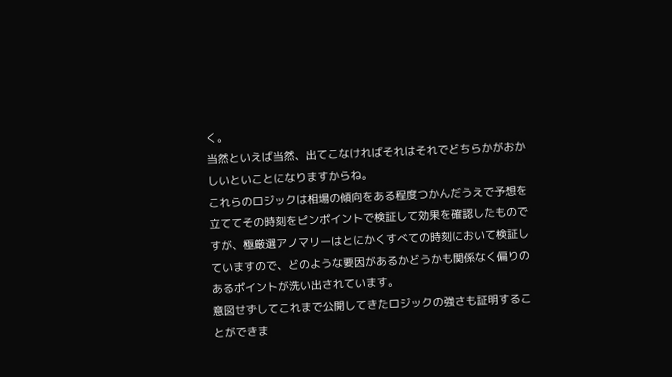く。
当然といえば当然、出てこなければそれはそれでどちらかがおかしいといことになりますからね。
これらのロジックは相場の傾向をある程度つかんだうえで予想を立ててその時刻をピンポイントで検証して効果を確認したものですが、極厳選アノマリーはとにかくすべての時刻において検証していますので、どのような要因があるかどうかも関係なく偏りのあるポイントが洗い出されています。
意図せずしてこれまで公開してきたロジックの強さも証明することができま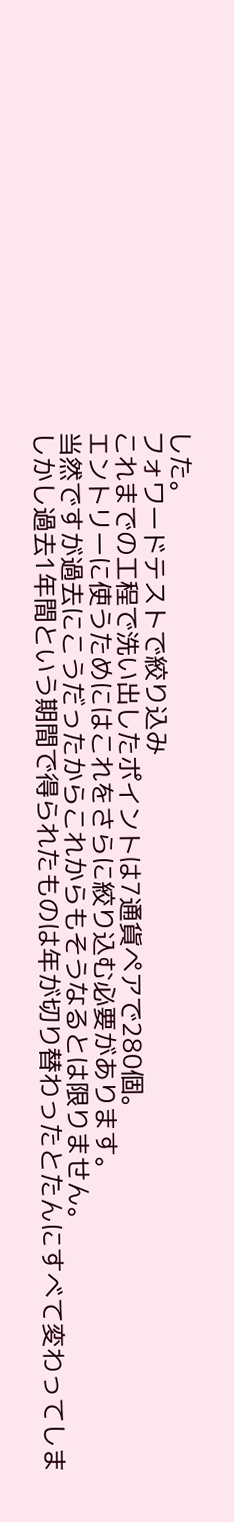した。
フォワードテストで絞り込み
これまでの工程で洗い出したポイントは7通貨ペアで280個。
エントリーに使うためにはこれをさらに絞り込む必要があります。
当然ですが過去にこうだったからこれからもそうなるとは限りません。
しかし過去1年間という期間で得られたものは年が切り替わったとたんにすべて変わってしま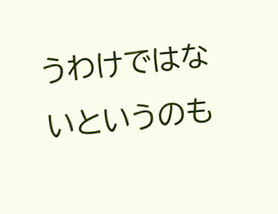うわけではないというのも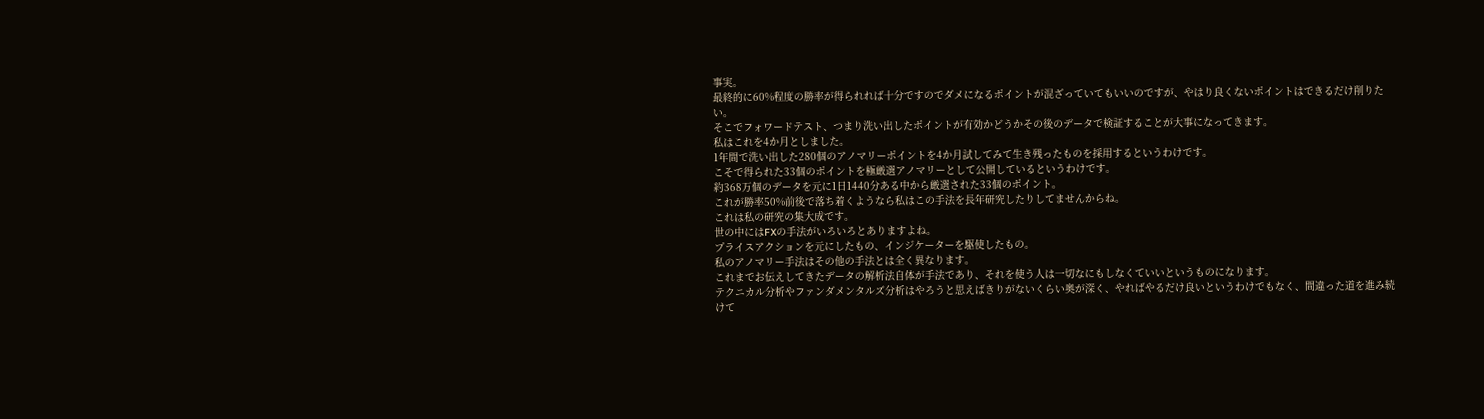事実。
最終的に60%程度の勝率が得られれば十分ですのでダメになるポイントが混ざっていてもいいのですが、やはり良くないポイントはできるだけ削りたい。
そこでフォワードテスト、つまり洗い出したポイントが有効かどうかその後のデータで検証することが大事になってきます。
私はこれを4か月としました。
1年間で洗い出した280個のアノマリーポイントを4か月試してみて生き残ったものを採用するというわけです。
こそで得られた33個のポイントを極厳選アノマリーとして公開しているというわけです。
約368万個のデータを元に1日1440分ある中から厳選された33個のポイント。
これが勝率50%前後で落ち着くようなら私はこの手法を長年研究したりしてませんからね。
これは私の研究の集大成です。
世の中にはFXの手法がいろいろとありますよね。
プライスアクションを元にしたもの、インジケーターを駆使したもの。
私のアノマリー手法はその他の手法とは全く異なります。
これまでお伝えしてきたデータの解析法自体が手法であり、それを使う人は一切なにもしなくていいというものになります。
テクニカル分析やファンダメンタルズ分析はやろうと思えばきりがないくらい奥が深く、やればやるだけ良いというわけでもなく、間違った道を進み続けて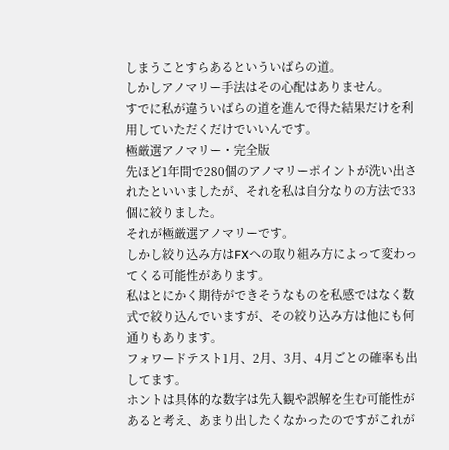しまうことすらあるといういばらの道。
しかしアノマリー手法はその心配はありません。
すでに私が違ういばらの道を進んで得た結果だけを利用していただくだけでいいんです。
極厳選アノマリー・完全版
先ほど1年間で280個のアノマリーポイントが洗い出されたといいましたが、それを私は自分なりの方法で33個に絞りました。
それが極厳選アノマリーです。
しかし絞り込み方はFXへの取り組み方によって変わってくる可能性があります。
私はとにかく期待ができそうなものを私感ではなく数式で絞り込んでいますが、その絞り込み方は他にも何通りもあります。
フォワードテスト1月、2月、3月、4月ごとの確率も出してます。
ホントは具体的な数字は先入観や誤解を生む可能性があると考え、あまり出したくなかったのですがこれが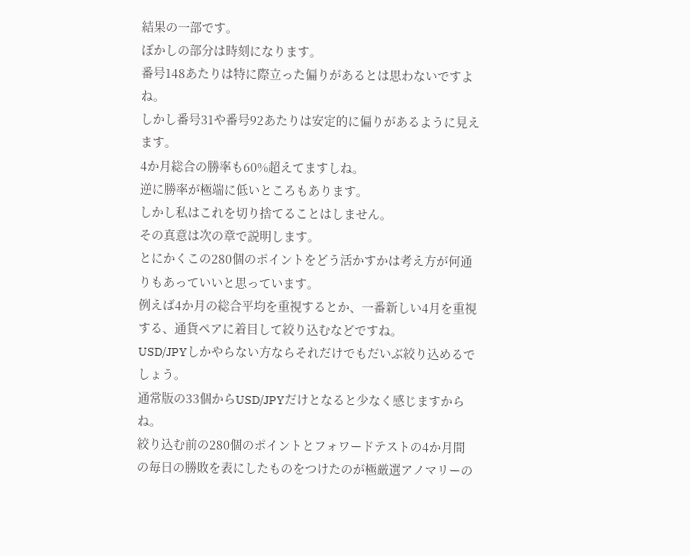結果の一部です。
ぼかしの部分は時刻になります。
番号148あたりは特に際立った偏りがあるとは思わないですよね。
しかし番号31や番号92あたりは安定的に偏りがあるように見えます。
4か月総合の勝率も60%超えてますしね。
逆に勝率が極端に低いところもあります。
しかし私はこれを切り捨てることはしません。
その真意は次の章で説明します。
とにかくこの280個のポイントをどう活かすかは考え方が何通りもあっていいと思っています。
例えば4か月の総合平均を重視するとか、一番新しい4月を重視する、通貨ペアに着目して絞り込むなどですね。
USD/JPYしかやらない方ならそれだけでもだいぶ絞り込めるでしょう。
通常版の33個からUSD/JPYだけとなると少なく感じますからね。
絞り込む前の280個のポイントとフォワードテストの4か月間の毎日の勝敗を表にしたものをつけたのが極厳選アノマリーの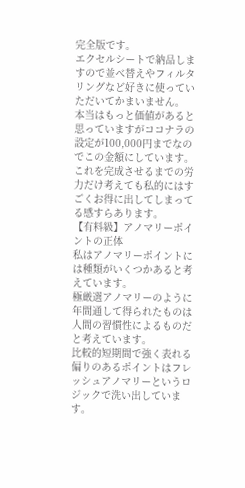完全版です。
エクセルシートで納品しますので並べ替えやフィルタリングなど好きに使っていただいてかまいません。
本当はもっと価値があると思っていますがココナラの設定が100,000円までなのでこの金額にしています。
これを完成させるまでの労力だけ考えても私的にはすごくお得に出してしまってる感すらあります。
【有料級】アノマリーポイントの正体
私はアノマリーポイントには種類がいくつかあると考えています。
極厳選アノマリーのように年間通して得られたものは人間の習慣性によるものだと考えています。
比較的短期間で強く表れる偏りのあるポイントはフレッシュアノマリーというロジックで洗い出しています。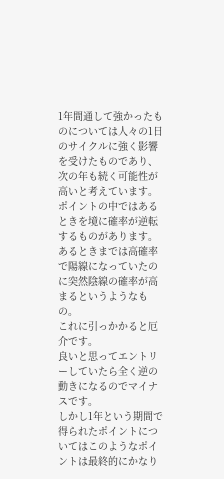1年間通して強かったものについては人々の1日のサイクルに強く影響を受けたものであり、次の年も続く可能性が高いと考えています。
ポイントの中ではあるときを境に確率が逆転するものがあります。
あるときまでは高確率で陽線になっていたのに突然陰線の確率が高まるというようなもの。
これに引っかかると厄介です。
良いと思ってエントリーしていたら全く逆の動きになるのでマイナスです。
しかし1年という期間で得られたポイントについてはこのようなポイントは最終的にかなり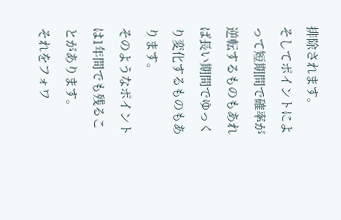排除されます。
そしてポイントによって短期間で確率が逆転するものもあれば長い期間でゆっくり変化するものもあります。
そのようなポイントは1年間でも残ることがあります。
それをフォワ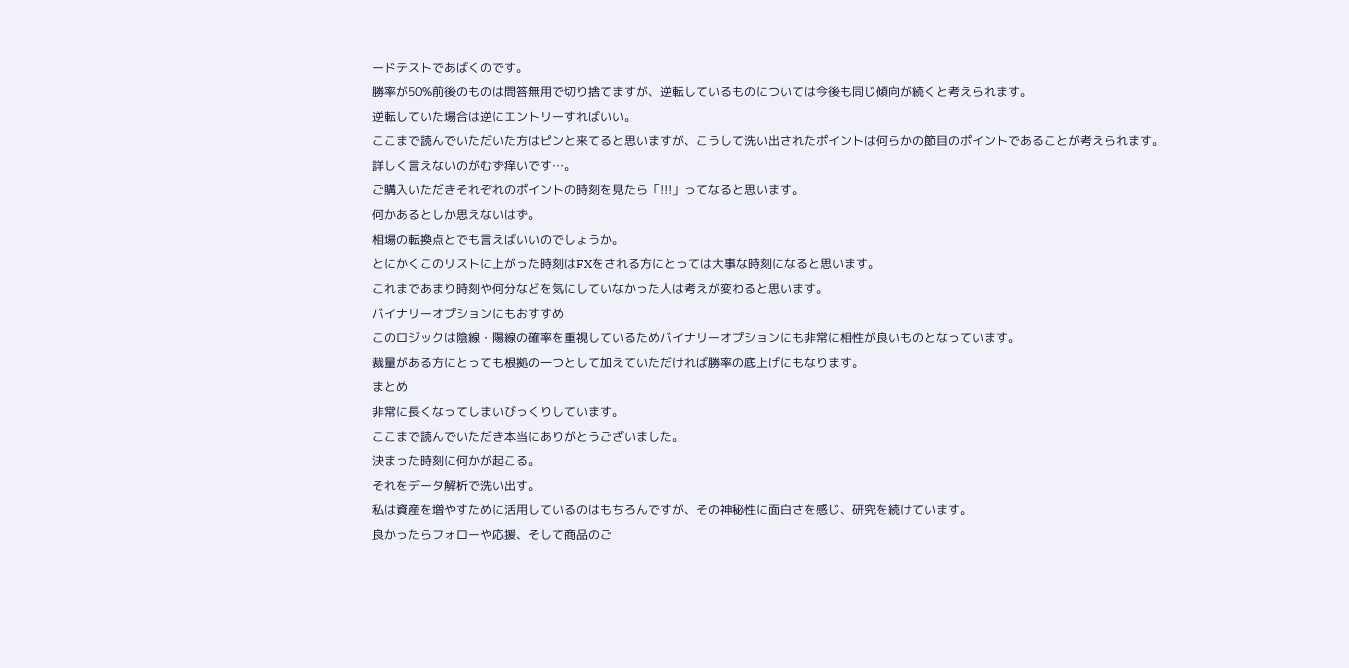ードテストであばくのです。
勝率が50%前後のものは問答無用で切り捨てますが、逆転しているものについては今後も同じ傾向が続くと考えられます。
逆転していた場合は逆にエントリーすればいい。
ここまで読んでいただいた方はピンと来てると思いますが、こうして洗い出されたポイントは何らかの節目のポイントであることが考えられます。
詳しく言えないのがむず痒いです…。
ご購入いただきそれぞれのポイントの時刻を見たら「!!!」ってなると思います。
何かあるとしか思えないはず。
相場の転換点とでも言えばいいのでしょうか。
とにかくこのリストに上がった時刻はFXをされる方にとっては大事な時刻になると思います。
これまであまり時刻や何分などを気にしていなかった人は考えが変わると思います。
バイナリーオプションにもおすすめ
このロジックは陰線・陽線の確率を重視しているためバイナリーオプションにも非常に相性が良いものとなっています。
裁量がある方にとっても根拠の一つとして加えていただければ勝率の底上げにもなります。
まとめ
非常に長くなってしまいびっくりしています。
ここまで読んでいただき本当にありがとうございました。
決まった時刻に何かが起こる。
それをデータ解析で洗い出す。
私は資産を増やすために活用しているのはもちろんですが、その神秘性に面白さを感じ、研究を続けています。
良かったらフォローや応援、そして商品のご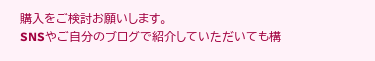購入をご検討お願いします。
SNSやご自分のブログで紹介していただいても構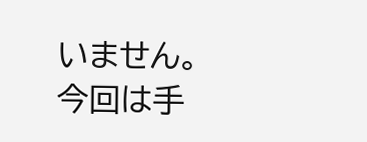いません。
今回は手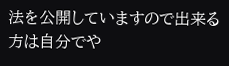法を公開していますので出来る方は自分でや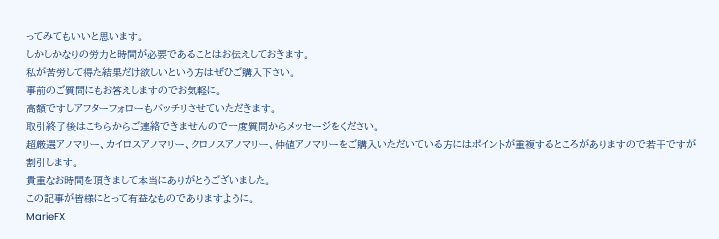ってみてもいいと思います。
しかしかなりの労力と時間が必要であることはお伝えしておきます。
私が苦労して得た結果だけ欲しいという方はぜひご購入下さい。
事前のご質問にもお答えしますのでお気軽に。
高額ですしアフターフォローもバッチリさせていただきます。
取引終了後はこちらからご連絡できませんので一度質問からメッセージをください。
超厳選アノマリー、カイロスアノマリー、クロノスアノマリー、仲値アノマリーをご購入いただいている方にはポイントが重複するところがありますので若干ですが割引します。
貴重なお時間を頂きまして本当にありがとうございました。
この記事が皆様にとって有益なものでありますように。
MarieFX